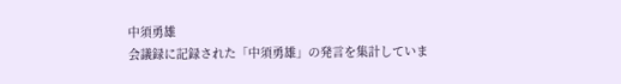中須勇雄
会議録に記録された「中須勇雄」の発言を集計していま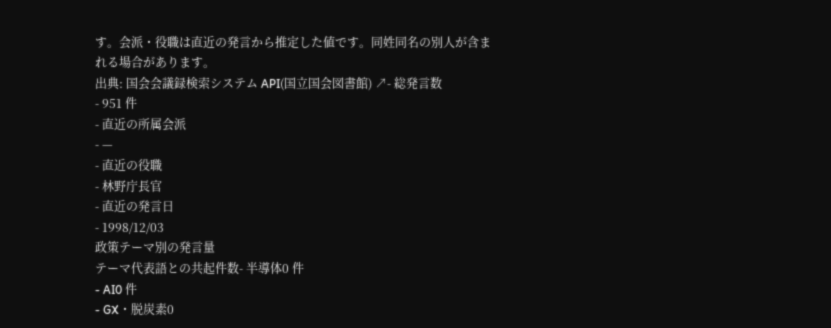す。会派・役職は直近の発言から推定した値です。同姓同名の別人が含まれる場合があります。
出典: 国会会議録検索システム API(国立国会図書館) ↗- 総発言数
- 951 件
- 直近の所属会派
- —
- 直近の役職
- 林野庁長官
- 直近の発言日
- 1998/12/03
政策テーマ別の発言量
テーマ代表語との共起件数- 半導体0 件
- AI0 件
- GX・脱炭素0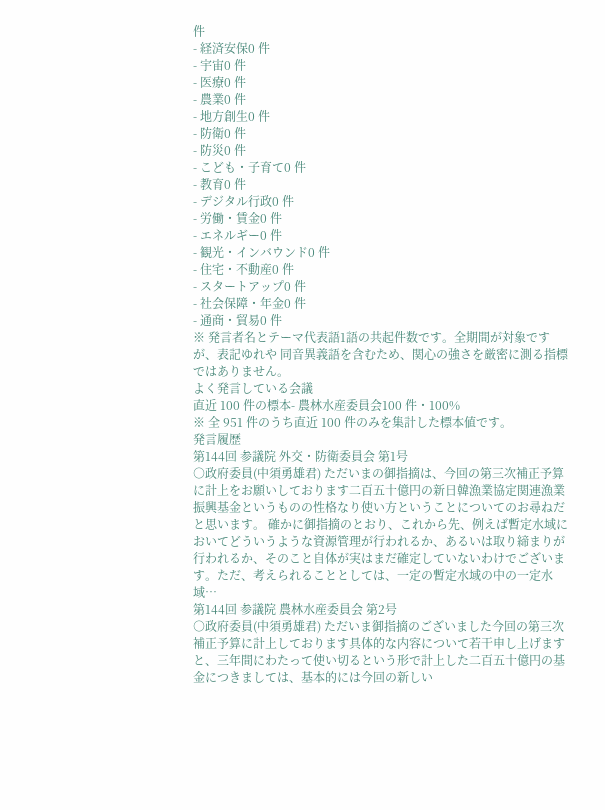件
- 経済安保0 件
- 宇宙0 件
- 医療0 件
- 農業0 件
- 地方創生0 件
- 防衛0 件
- 防災0 件
- こども・子育て0 件
- 教育0 件
- デジタル行政0 件
- 労働・賃金0 件
- エネルギー0 件
- 観光・インバウンド0 件
- 住宅・不動産0 件
- スタートアップ0 件
- 社会保障・年金0 件
- 通商・貿易0 件
※ 発言者名とテーマ代表語1語の共起件数です。全期間が対象ですが、表記ゆれや 同音異義語を含むため、関心の強さを厳密に測る指標ではありません。
よく発言している会議
直近 100 件の標本- 農林水産委員会100 件・100%
※ 全 951 件のうち直近 100 件のみを集計した標本値です。
発言履歴
第144回 参議院 外交・防衛委員会 第1号
○政府委員(中須勇雄君) ただいまの御指摘は、今回の第三次補正予算に計上をお願いしております二百五十億円の新日韓漁業協定関連漁業振興基金というものの性格なり使い方ということについてのお尋ねだと思います。 確かに御指摘のとおり、これから先、例えば暫定水域においてどういうような資源管理が行われるか、あるいは取り締まりが行われるか、そのこと自体が実はまだ確定していないわけでございます。ただ、考えられることとしては、一定の暫定水域の中の一定水域…
第144回 参議院 農林水産委員会 第2号
○政府委員(中須勇雄君) ただいま御指摘のございました今回の第三次補正予算に計上しております具体的な内容について若干申し上げますと、三年間にわたって使い切るという形で計上した二百五十億円の基金につきましては、基本的には今回の新しい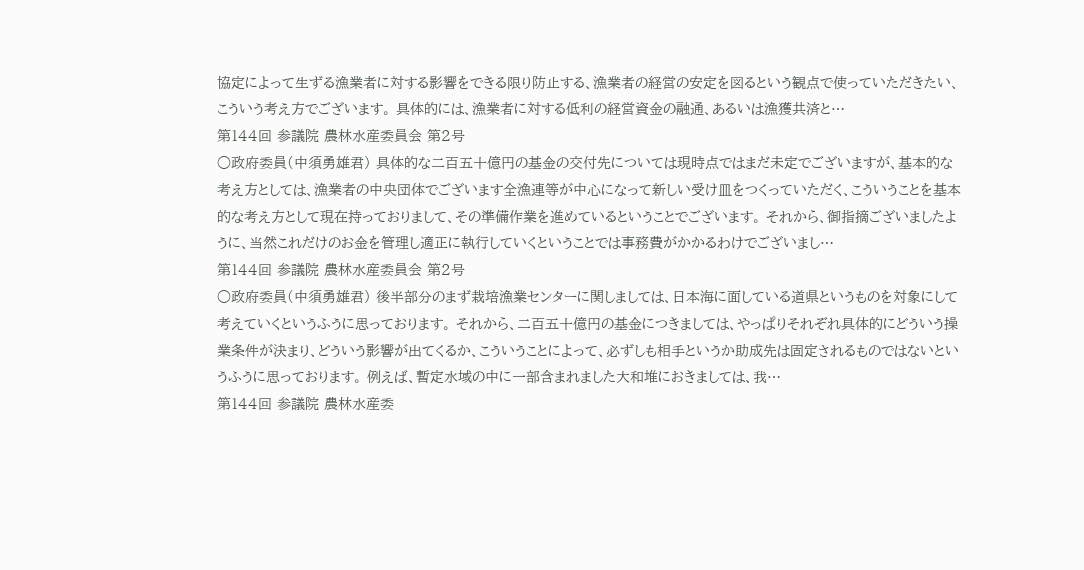協定によって生ずる漁業者に対する影響をできる限り防止する、漁業者の経営の安定を図るという観点で使っていただきたい、こういう考え方でございます。 具体的には、漁業者に対する低利の経営資金の融通、あるいは漁獲共済と…
第144回 参議院 農林水産委員会 第2号
○政府委員(中須勇雄君) 具体的な二百五十億円の基金の交付先については現時点ではまだ未定でございますが、基本的な考え方としては、漁業者の中央団体でございます全漁連等が中心になって新しい受け皿をつくっていただく、こういうことを基本的な考え方として現在持っておりまして、その準備作業を進めているということでございます。 それから、御指摘ございましたように、当然これだけのお金を管理し適正に執行していくということでは事務費がかかるわけでございまし…
第144回 参議院 農林水産委員会 第2号
○政府委員(中須勇雄君) 後半部分のまず栽培漁業センターに関しましては、日本海に面している道県というものを対象にして考えていくというふうに思っております。 それから、二百五十億円の基金につきましては、やっぱりそれぞれ具体的にどういう操業条件が決まり、どういう影響が出てくるか、こういうことによって、必ずしも相手というか助成先は固定されるものではないというふうに思っております。 例えば、暫定水域の中に一部含まれました大和堆におきましては、我…
第144回 参議院 農林水産委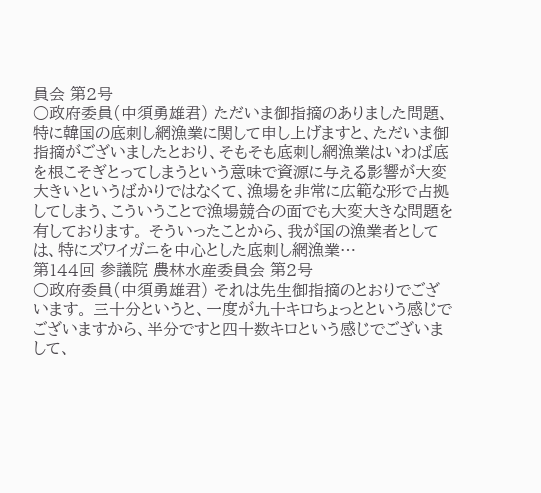員会 第2号
○政府委員(中須勇雄君) ただいま御指摘のありました問題、特に韓国の底刺し網漁業に関して申し上げますと、ただいま御指摘がございましたとおり、そもそも底刺し網漁業はいわば底を根こそぎとってしまうという意味で資源に与える影響が大変大きいというばかりではなくて、漁場を非常に広範な形で占拠してしまう、こういうことで漁場競合の面でも大変大きな問題を有しております。 そういったことから、我が国の漁業者としては、特にズワイガニを中心とした底刺し網漁業…
第144回 参議院 農林水産委員会 第2号
○政府委員(中須勇雄君) それは先生御指摘のとおりでございます。 三十分というと、一度が九十キロちょっとという感じでございますから、半分ですと四十数キロという感じでございまして、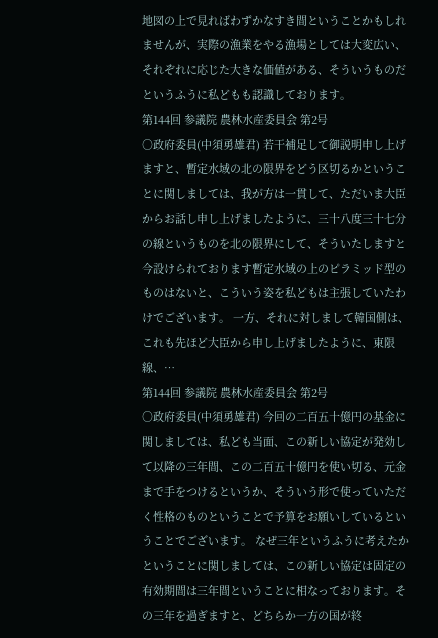地図の上で見ればわずかなすき間ということかもしれませんが、実際の漁業をやる漁場としては大変広い、それぞれに応じた大きな価値がある、そういうものだというふうに私どもも認識しております。
第144回 参議院 農林水産委員会 第2号
○政府委員(中須勇雄君) 若干補足して御説明申し上げますと、暫定水域の北の限界をどう区切るかということに関しましては、我が方は一貫して、ただいま大臣からお話し申し上げましたように、三十八度三十七分の線というものを北の限界にして、そういたしますと今設けられております暫定水域の上のピラミッド型のものはないと、こういう姿を私どもは主張していたわけでございます。 一方、それに対しまして韓国側は、これも先ほど大臣から申し上げましたように、東限線、…
第144回 参議院 農林水産委員会 第2号
○政府委員(中須勇雄君) 今回の二百五十億円の基金に関しましては、私ども当面、この新しい協定が発効して以降の三年間、この二百五十億円を使い切る、元金まで手をつけるというか、そういう形で使っていただく性格のものということで予算をお願いしているということでございます。 なぜ三年というふうに考えたかということに関しましては、この新しい協定は固定の有効期間は三年間ということに相なっております。その三年を過ぎますと、どちらか一方の国が終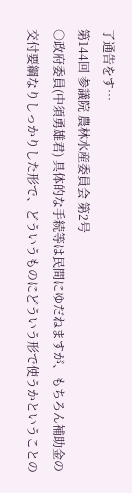了通告をす…
第144回 参議院 農林水産委員会 第2号
○政府委員(中須勇雄君) 具体的な手続等は民間にゆだねますが、もちろん補助金の交付要綱なりしっかりした形で、どういうものにどういう形で使うかということの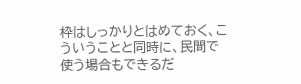枠はしっかりとはめておく、こういうことと同時に、民間で使う場合もできるだ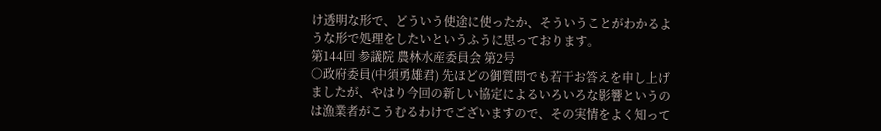け透明な形で、どういう使途に使ったか、そういうことがわかるような形で処理をしたいというふうに思っております。
第144回 参議院 農林水産委員会 第2号
○政府委員(中須勇雄君) 先ほどの御質問でも若干お答えを申し上げましたが、やはり今回の新しい協定によるいろいろな影響というのは漁業者がこうむるわけでございますので、その実情をよく知って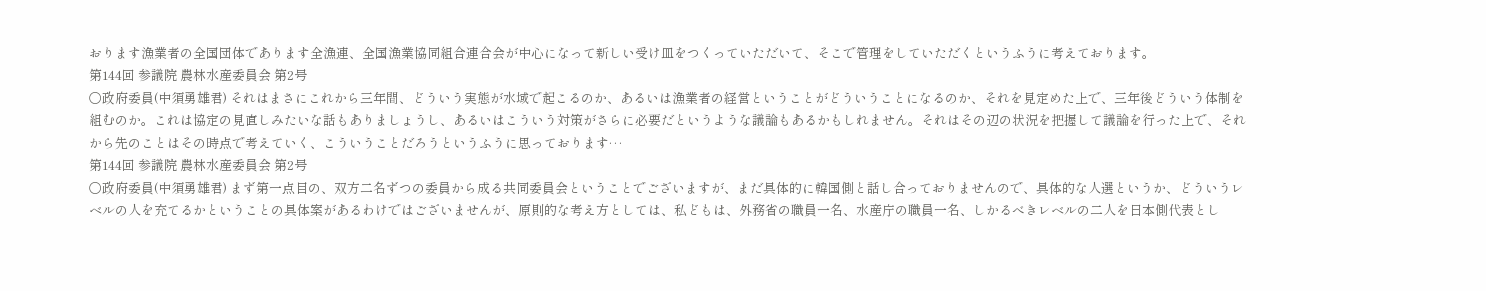おります漁業者の全国団体であります全漁連、全国漁業協同組合連合会が中心になって新しい受け皿をつくっていただいて、そこで管理をしていただくというふうに考えております。
第144回 参議院 農林水産委員会 第2号
○政府委員(中須勇雄君) それはまさにこれから三年間、どういう実態が水域で起こるのか、あるいは漁業者の経営ということがどういうことになるのか、それを見定めた上で、三年後どういう体制を組むのか。これは協定の見直しみたいな話もありましょうし、あるいはこういう対策がさらに必要だというような議論もあるかもしれません。それはその辺の状況を把握して議論を行った上で、それから先のことはその時点で考えていく、こういうことだろうというふうに思っております…
第144回 参議院 農林水産委員会 第2号
○政府委員(中須勇雄君) まず第一点目の、双方二名ずつの委員から成る共同委員会ということでございますが、まだ具体的に韓国側と話し合っておりませんので、具体的な人選というか、どういうレベルの人を充てるかということの具体案があるわけではございませんが、原則的な考え方としては、私どもは、外務省の職員一名、水産庁の職員一名、しかるべきレベルの二人を日本側代表とし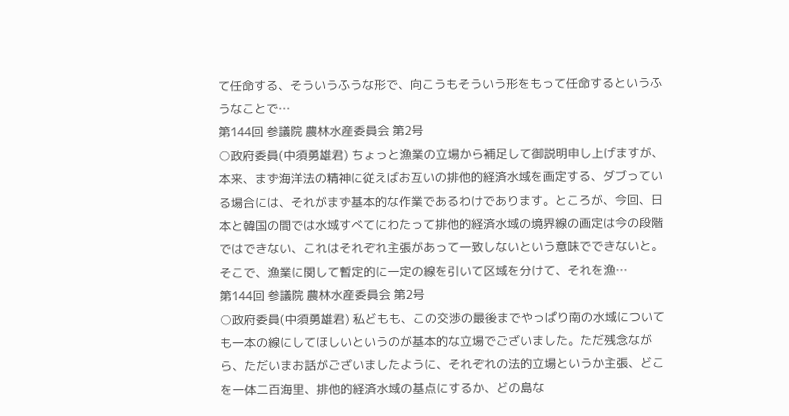て任命する、そういうふうな形で、向こうもそういう形をもって任命するというふうなことで…
第144回 参議院 農林水産委員会 第2号
○政府委員(中須勇雄君) ちょっと漁業の立場から補足して御説明申し上げますが、本来、まず海洋法の精神に従えばお互いの排他的経済水域を画定する、ダブっている場合には、それがまず基本的な作業であるわけであります。ところが、今回、日本と韓国の間では水域すべてにわたって排他的経済水域の境界線の画定は今の段階ではできない、これはそれぞれ主張があって一致しないという意味でできないと。そこで、漁業に関して暫定的に一定の線を引いて区域を分けて、それを漁…
第144回 参議院 農林水産委員会 第2号
○政府委員(中須勇雄君) 私どもも、この交渉の最後までやっぱり南の水域についても一本の線にしてほしいというのが基本的な立場でございました。ただ残念ながら、ただいまお話がございましたように、それぞれの法的立場というか主張、どこを一体二百海里、排他的経済水域の基点にするか、どの島な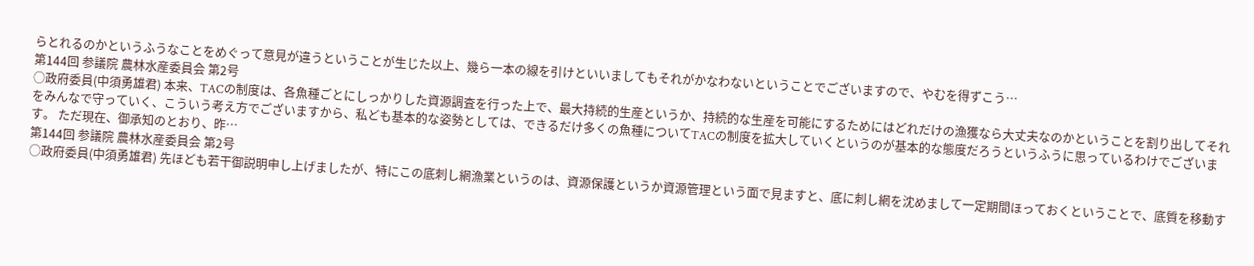らとれるのかというふうなことをめぐって意見が違うということが生じた以上、幾ら一本の線を引けといいましてもそれがかなわないということでございますので、やむを得ずこう…
第144回 参議院 農林水産委員会 第2号
○政府委員(中須勇雄君) 本来、TACの制度は、各魚種ごとにしっかりした資源調査を行った上で、最大持続的生産というか、持続的な生産を可能にするためにはどれだけの漁獲なら大丈夫なのかということを割り出してそれをみんなで守っていく、こういう考え方でございますから、私ども基本的な姿勢としては、できるだけ多くの魚種についてTACの制度を拡大していくというのが基本的な態度だろうというふうに思っているわけでございます。 ただ現在、御承知のとおり、昨…
第144回 参議院 農林水産委員会 第2号
○政府委員(中須勇雄君) 先ほども若干御説明申し上げましたが、特にこの底刺し網漁業というのは、資源保護というか資源管理という面で見ますと、底に刺し網を沈めまして一定期間ほっておくということで、底質を移動す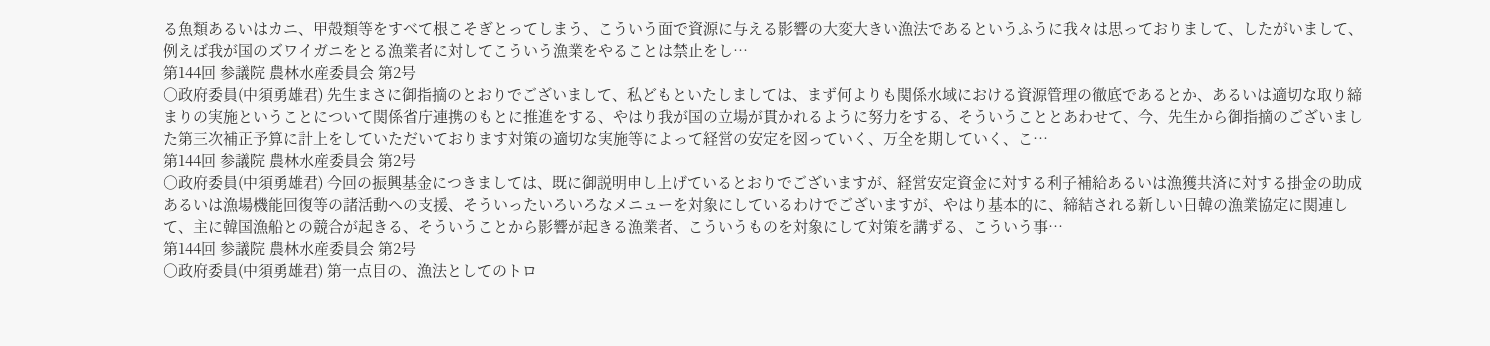る魚類あるいはカニ、甲殻類等をすべて根こそぎとってしまう、こういう面で資源に与える影響の大変大きい漁法であるというふうに我々は思っておりまして、したがいまして、例えば我が国のズワイガニをとる漁業者に対してこういう漁業をやることは禁止をし…
第144回 参議院 農林水産委員会 第2号
○政府委員(中須勇雄君) 先生まさに御指摘のとおりでございまして、私どもといたしましては、まず何よりも関係水域における資源管理の徹底であるとか、あるいは適切な取り締まりの実施ということについて関係省庁連携のもとに推進をする、やはり我が国の立場が貫かれるように努力をする、そういうこととあわせて、今、先生から御指摘のございました第三次補正予算に計上をしていただいております対策の適切な実施等によって経営の安定を図っていく、万全を期していく、こ…
第144回 参議院 農林水産委員会 第2号
○政府委員(中須勇雄君) 今回の振興基金につきましては、既に御説明申し上げているとおりでございますが、経営安定資金に対する利子補給あるいは漁獲共済に対する掛金の助成あるいは漁場機能回復等の諸活動への支援、そういったいろいろなメニューを対象にしているわけでございますが、やはり基本的に、締結される新しい日韓の漁業協定に関連して、主に韓国漁船との競合が起きる、そういうことから影響が起きる漁業者、こういうものを対象にして対策を講ずる、こういう事…
第144回 参議院 農林水産委員会 第2号
○政府委員(中須勇雄君) 第一点目の、漁法としてのトロ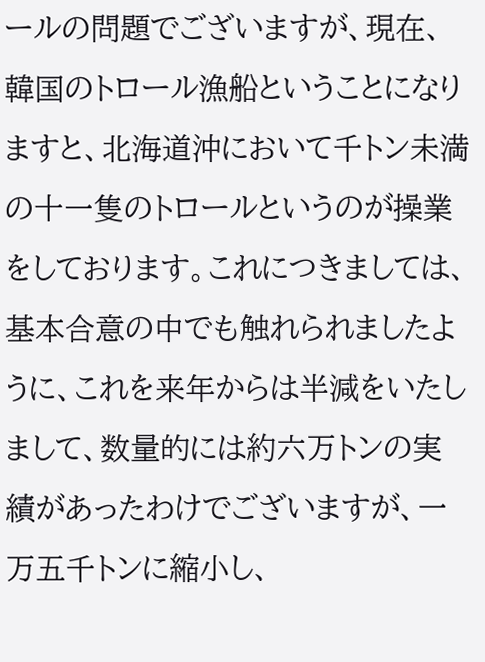ールの問題でございますが、現在、韓国のトロール漁船ということになりますと、北海道沖において千トン未満の十一隻のトロールというのが操業をしております。これにつきましては、基本合意の中でも触れられましたように、これを来年からは半減をいたしまして、数量的には約六万トンの実績があったわけでございますが、一万五千トンに縮小し、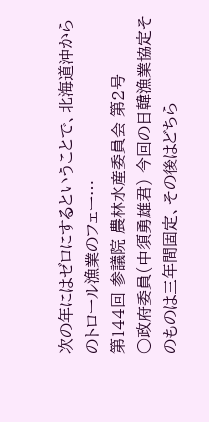次の年にはゼロにするということで、北海道沖からのトロール漁業のフェー…
第144回 参議院 農林水産委員会 第2号
○政府委員(中須勇雄君) 今回の日韓漁業協定そのものは三年間固定、その後はどちら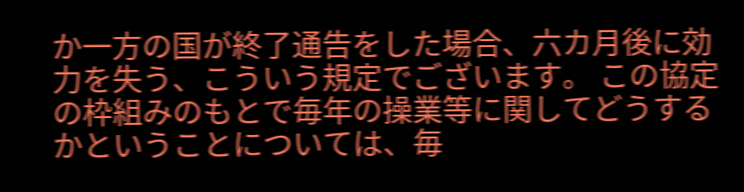か一方の国が終了通告をした場合、六カ月後に効力を失う、こういう規定でございます。 この協定の枠組みのもとで毎年の操業等に関してどうするかということについては、毎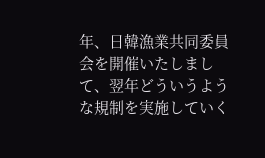年、日韓漁業共同委員会を開催いたしまして、翌年どういうような規制を実施していく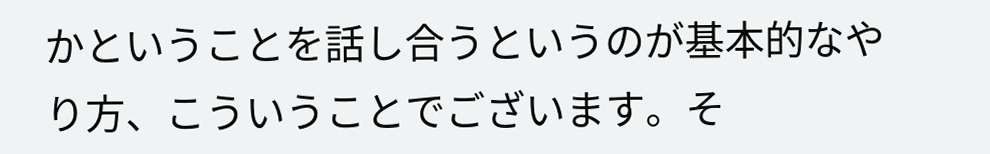かということを話し合うというのが基本的なやり方、こういうことでございます。そ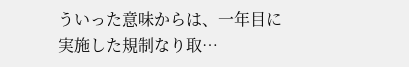ういった意味からは、一年目に実施した規制なり取…